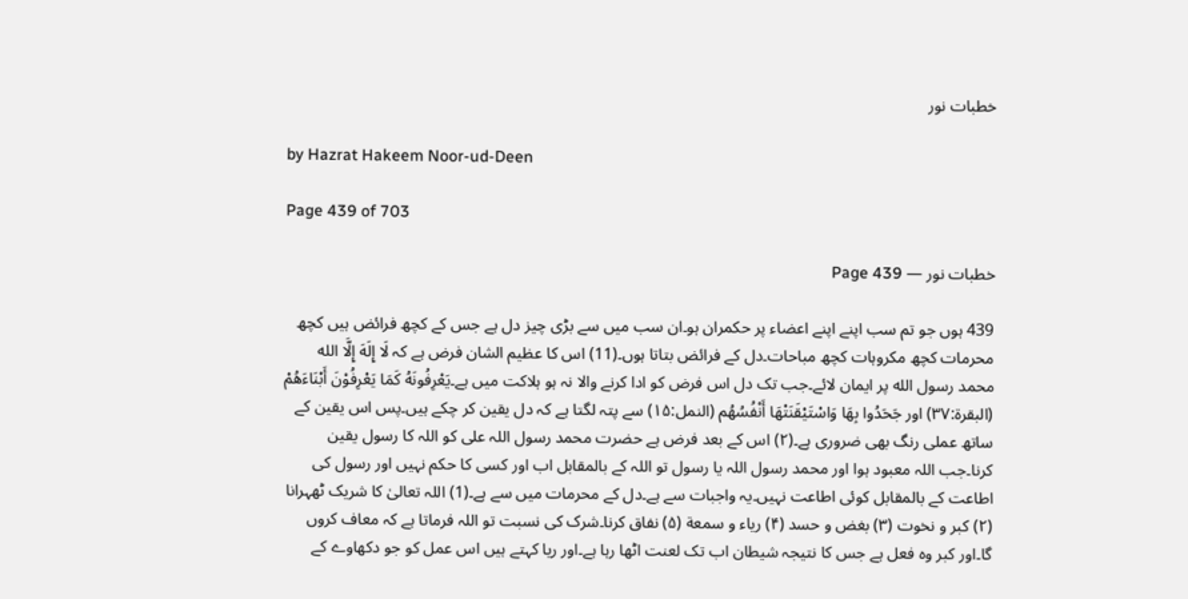خطبات نور

by Hazrat Hakeem Noor-ud-Deen

Page 439 of 703

خطبات نور — Page 439

439 ہوں جو تم سب اپنے اپنے اعضاء پر حکمران ہو۔ان سب میں سے بڑی چیز دل ہے جس کے کچھ فرائض ہیں کچھ محرمات کچھ مکروہات کچھ مباحات۔دل کے فرائض بتاتا ہوں۔(11) اس کا عظیم الشان فرض ہے کہ لَا إِلَهَ إِلَّا الله محمد رسول الله پر ایمان لائے۔جب تک دل اس فرض کو ادا کرنے والا نہ ہو ہلاکت میں ہے۔يَعْرِفُونَهُ كَمَا يَعْرِفُوْنَ أَبْنَاءَهُمْ (البقرة:۳۷) اور جَحَدُوا بِهَا وَاسْتَيْقَنَتْهَا أَنْفُسُهُم (النمل:۱۵) سے پتہ لگتا ہے کہ دل یقین کر چکے ہیں۔پس اس یقین کے ساتھ عملی رنگ بھی ضروری ہے۔(۲) اس کے بعد فرض ہے حضرت محمد رسول اللہ علی کو اللہ کا رسول یقین کرنا۔جب اللہ معبود ہوا اور محمد رسول اللہ یا رسول تو اللہ کے بالمقابل اب اور کسی کا حکم نہیں اور رسول کی اطاعت کے بالمقابل کوئی اطاعت نہیں۔یہ واجبات سے ہے۔دل کے محرمات میں سے ہے۔(1) اللہ تعالیٰ کا شریک ٹھہرانا (۲) کبر و نخوت (۳) بغض و حسد (۴) ریاء و سمعة (۵) نفاق کرنا۔شرک کی نسبت تو اللہ فرماتا ہے کہ معاف کروں گا۔اور کبر وہ فعل ہے جس کا نتیجہ شیطان اب تک لعنت اٹھا رہا ہے۔اور ریا کہتے ہیں اس عمل کو جو دکھاوے کے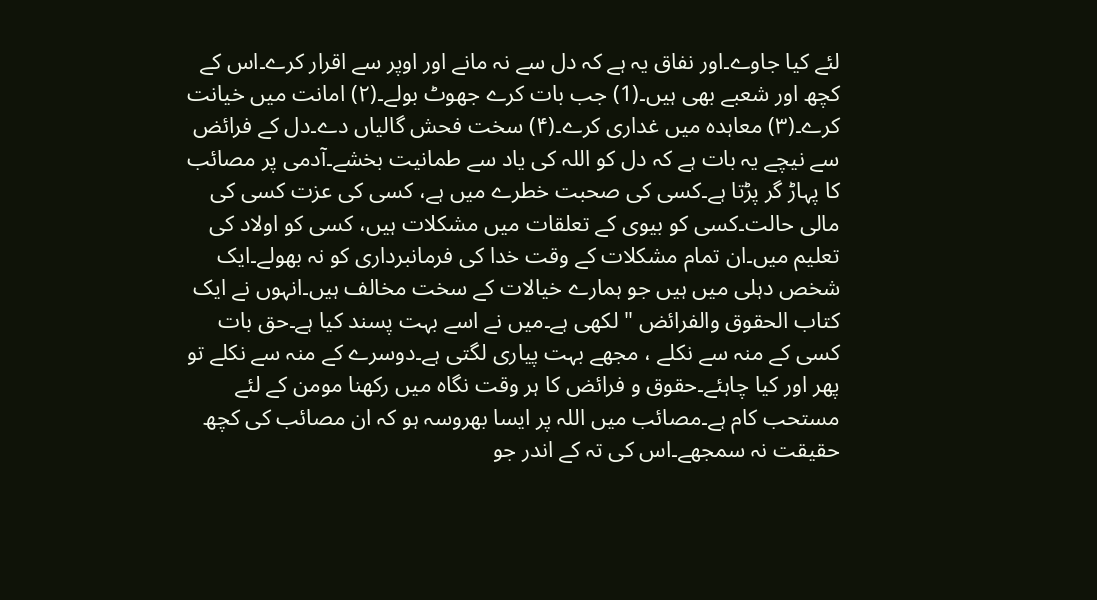لئے کیا جاوے۔اور نفاق یہ ہے کہ دل سے نہ مانے اور اوپر سے اقرار کرے۔اس کے کچھ اور شعبے بھی ہیں۔(1) جب بات کرے جھوٹ بولے۔(۲) امانت میں خیانت کرے۔(۳) معاہدہ میں غداری کرے۔(۴) سخت فحش گالیاں دے۔دل کے فرائض سے نیچے یہ بات ہے کہ دل کو اللہ کی یاد سے طمانیت بخشے۔آدمی پر مصائب کا پہاڑ گر پڑتا ہے۔کسی کی صحبت خطرے میں ہے، کسی کی عزت کسی کی مالی حالت۔کسی کو بیوی کے تعلقات میں مشکلات ہیں، کسی کو اولاد کی تعلیم میں۔ان تمام مشکلات کے وقت خدا کی فرمانبرداری کو نہ بھولے۔ایک شخص دہلی میں ہیں جو ہمارے خیالات کے سخت مخالف ہیں۔انہوں نے ایک کتاب الحقوق والفرائض " لکھی ہے۔میں نے اسے بہت پسند کیا ہے۔حق بات کسی کے منہ سے نکلے ، مجھے بہت پیاری لگتی ہے۔دوسرے کے منہ سے نکلے تو پھر اور کیا چاہئے۔حقوق و فرائض کا ہر وقت نگاہ میں رکھنا مومن کے لئے مستحب کام ہے۔مصائب میں اللہ پر ایسا بھروسہ ہو کہ ان مصائب کی کچھ حقیقت نہ سمجھے۔اس کی تہ کے اندر جو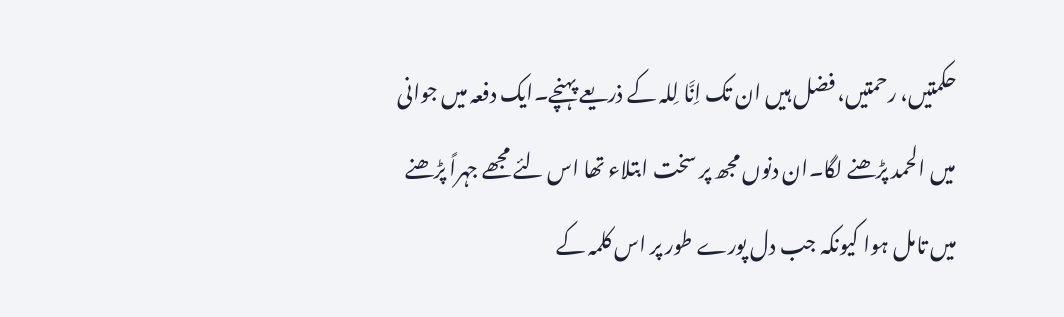حکمتیں، رحمتیں، فضل ہیں ان تک اِنَّا لِلہ کے ذریعے پہنچے۔ایک دفعہ میں جوانی میں الحمد پڑھنے لگا۔ان دنوں مجھ پر سخت ابتلاء تھا اس لئے مجھے جہراً پڑھنے میں تامل ہوا کیونکہ جب دل پورے طور پر اس کلمہ کے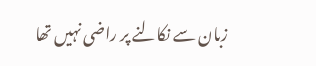زبان سے نکالنے پر راضی نہیں تھا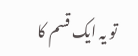تو یہ ایک قسم کا